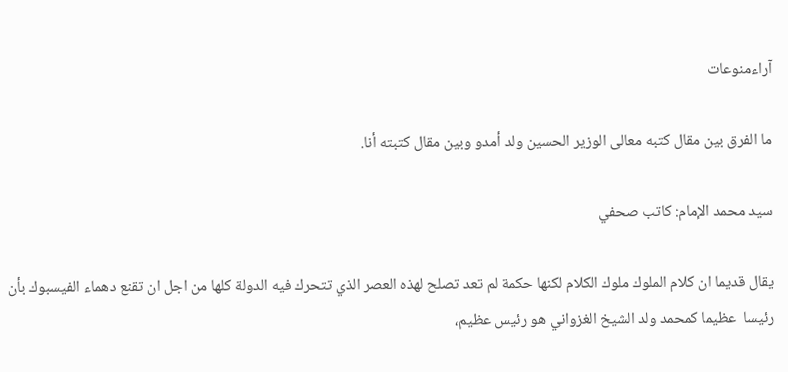آراءمنوعات

ما الفرق بين مقال كتبه معالى الوزير الحسين ولد أمدو وبين مقال كتبته أنا.

سيد محمد الإمام: كاتب صحفي

يقال قديما ان كلام الملوك ملوك الكلام لكنها حكمة لم تعد تصلح لهذه العصر الذي تتحرك فيه الدولة كلها من اجل ان تقنع دهماء الفيسبوك بأن رئيسا  عظيما كمحمد ولد الشيخ الغزواني هو رئيس عظيم،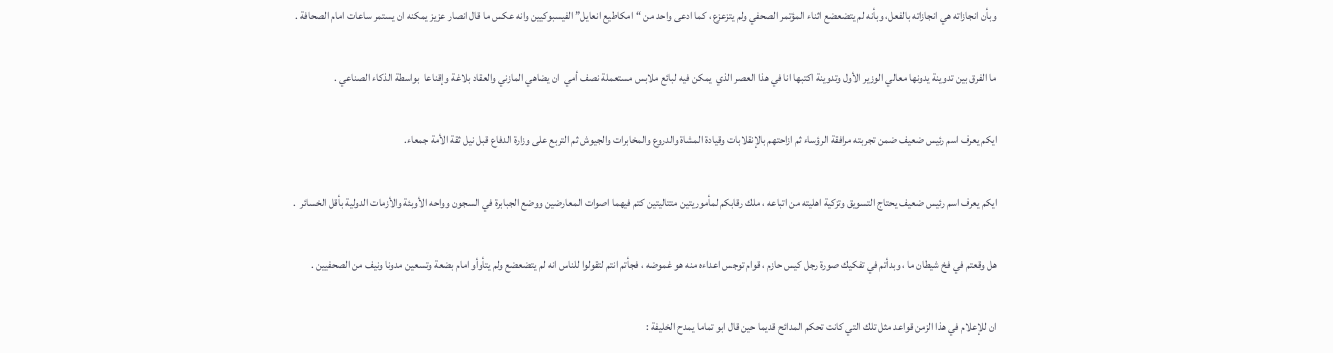وبأن انجازاته هي انجازاته بالفعل، وبأنه لم يتضعضع اثناء المؤتمر الصحفي ولم يتزعزع ، كما ادعى واحد من “امكاطيع انعايل” الفيسبوكيين وانه عكس ما قال انصار عزيز يمكنه ان يستمر ساعات امام الصحافة .

ما الفرق بين تدوينة يدونها معالي الوزير الأول وتدوينة اكتبها انا في هذا العصر الذي  يمكن فيه لبائع ملابس مستعملة نصف أمي  ان يضاهي المازني والعقاد بلاغة وإقناعا  بواسطة الذكاء الصناعي .

ايكم يعرف اسم رئيس ضعيف ضمن تجربته مرافقة الرؤساء ثم ازاحتهم بالإنقلابات وقيادة المشاة والدروع والمخابرات والجيوش ثم التربع على وزارة الدفاع قبل نيل ثقة الأمة جمعاء.

ايكم يعرف اسم رئيس ضعيف يحتاج التسويق وتزكية اهليته من اتباعه ، ملك رقابكم لمأموريتين متتاليتين كتم فيهما اصوات المعارضين ووضع الجبابرة في السجون وواحه الأوبئة والأزمات الدولية بأقل الخسائر  .

هل وقعتم في فخ شيطان ما ، وبدأتم في تفكيك صورة رجل كيس حازم ، قوام توجس اعداءه منه هو غموضه ، فجأتم انتم لتقولوا للناس انه لم يتضعضع ولم يتأوأو امام بضعة وتسعين مدونا ونيف من الصحفيين .

ان للإعلام في هذا الزمن قواعد مثل تلك التي كانت تحكم المدائح قديما حين قال ابو تماما يمدح الخليفة :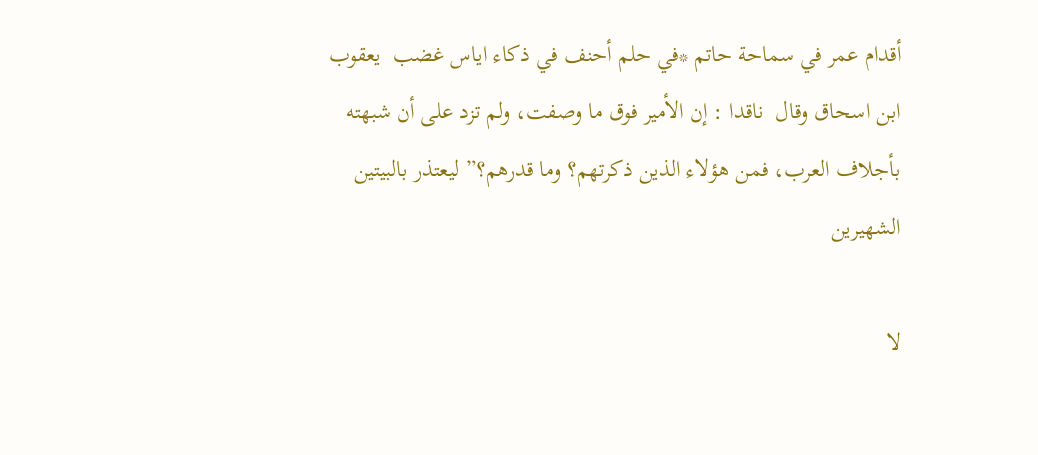أقدام عمر في سماحة حاتم *في حلم أحنف في ذكاء اياس غضب  يعقوب ابن اسحاق وقال  ناقدا : إن الأمير فوق ما وصفت، ولم تزد على أن شبهته بأجلاف العرب، فمن هؤلاء الذين ذكرتهم؟ وما قدرهم؟” ليعتذر بالبيتين الشهيرين

لا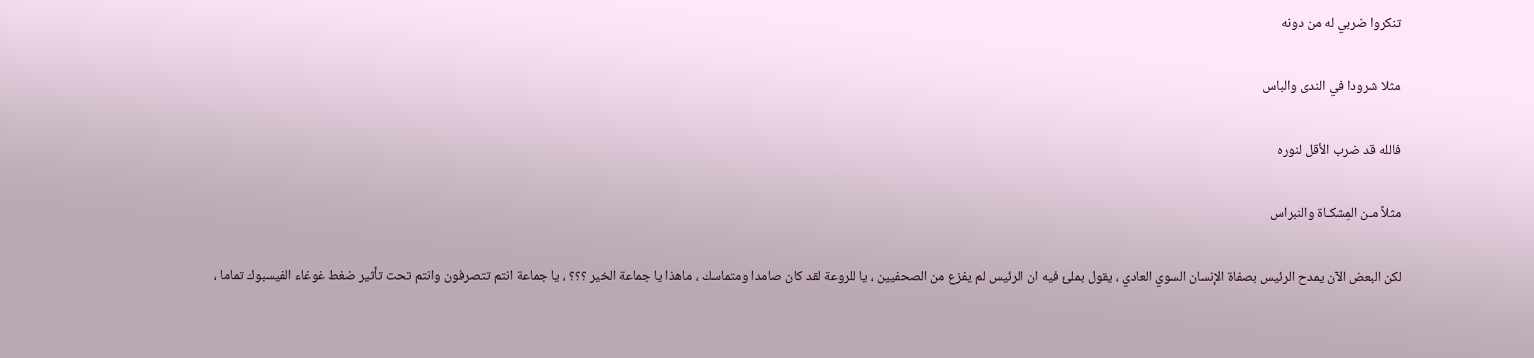تنكروا ضربي له من دونه

مثلا شرودا في الندى والباس

فالله قد ضرب الأقل لنوره

مثلاً مـن المِشكـاة والنبراس

لكن البعض الآن يمدح الرئيس بصفاة الإنسان السوي العادي ، يقول بملئ فيه ان الرئيس لم يفزع من الصحفيين ، يا للروعة لقد كان صامدا ومتماسك ، ماهذا يا جماعة الخير ؟؟؟ ، يا جماعة انتم تتصرفون وانتم تحت تأثير ضغط غوغاء الفيسبوك تماما ،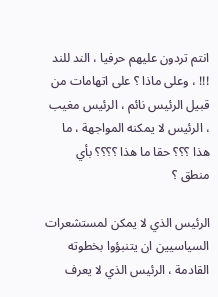انتم تردون عليهم حرفيا ، الند للند !!! ، وعلى ماذا ؟ على اتهامات من قبيل الرئيس نائم ، الرئيس مغيب ، الرئيس لا يمكنه المواجهة ، ما هذا ؟؟؟ حقا ما هذا ؟؟؟؟ بأي منطق ؟

الرئيس الذي لا يمكن لمستشعرات السياسيين ان يتنبؤوا بخطوته القادمة ، الرئيس الذي لا يعرف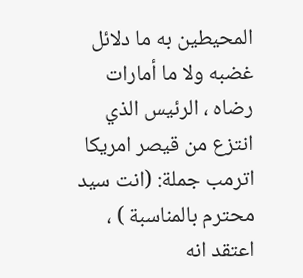المحيطين به ما دلائل غضبه ولا ما أمارات رضاه ، الرئيس الذي انتزع من قيصر امريكا اترمب جملة: (انت سيد محترم بالمناسبة ) ، اعتقد انه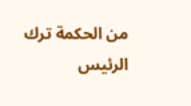من الحكمة ترك الرئيس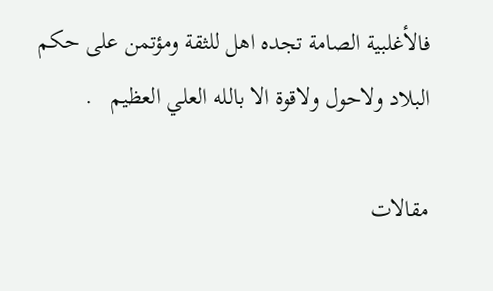فالأغلبية الصامة تجده اهل للثقة ومؤتمن على حكم البلاد ولاحول ولاقوة الا بالله العلي العظيم   .

مقالات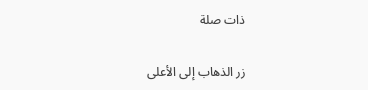ذات صلة

زر الذهاب إلى الأعلى